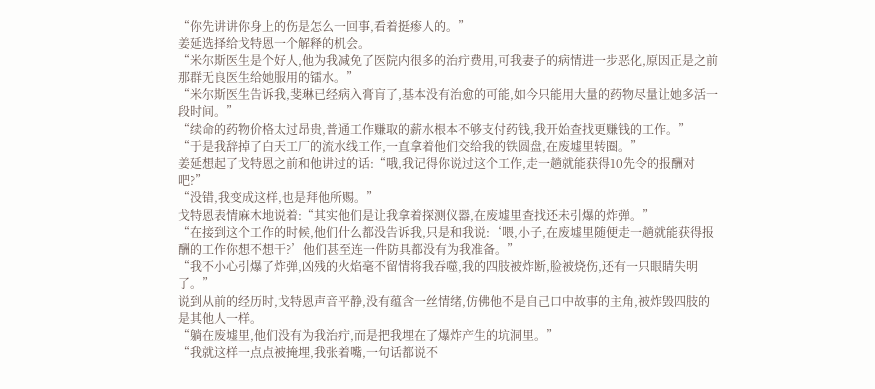“你先讲讲你身上的伤是怎么一回事,看着挺瘆人的。”
姜延选择给戈特恩一个解释的机会。
“米尔斯医生是个好人,他为我减免了医院内很多的治疔费用,可我妻子的病情进一步恶化,原因正是之前那群无良医生给她服用的镭水。”
“米尔斯医生告诉我,斐琳已经病入膏肓了,基本没有治愈的可能,如今只能用大量的药物尽量让她多活一段时间。”
“续命的药物价格太过昂贵,普通工作赚取的薪水根本不够支付药钱,我开始查找更赚钱的工作。”
“于是我辞掉了白天工厂的流水线工作,一直拿着他们交给我的铁圆盘,在废墟里转圈。”
姜延想起了戈特恩之前和他讲过的话:“哦,我记得你说过这个工作,走一趟就能获得10先令的报酬对吧?”
“没错,我变成这样,也是拜他所赐。”
戈特恩表情麻木地说着:“其实他们是让我拿着探测仪器,在废墟里查找还未引爆的炸弹。”
“在接到这个工作的时候,他们什么都没告诉我,只是和我说:‘喂,小子,在废墟里随便走一趟就能获得报酬的工作你想不想干?’他们甚至连一件防具都没有为我准备。”
“我不小心引爆了炸弹,凶残的火焰毫不留情将我吞噬,我的四肢被炸断,脸被烧伤,还有一只眼睛失明了。”
说到从前的经历时,戈特恩声音平静,没有蕴含一丝情绪,仿佛他不是自己口中故事的主角,被炸毁四肢的是其他人一样。
“躺在废墟里,他们没有为我治疔,而是把我埋在了爆炸产生的坑洞里。”
“我就这样一点点被掩埋,我张着嘴,一句话都说不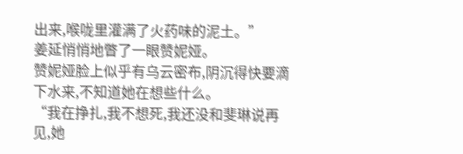出来,喉咙里灌满了火药味的泥土。”
姜延悄悄地瞥了一眼赞妮娅。
赞妮娅脸上似乎有乌云密布,阴沉得快要滴下水来,不知道她在想些什么。
“我在挣扎,我不想死,我还没和斐琳说再见,她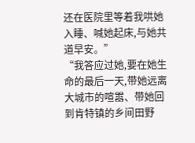还在医院里等着我哄她入睡、喊她起床,与她共道早安。”
“我答应过她,要在她生命的最后一天,带她远离大城市的喧嚣、带她回到肯特镇的乡间田野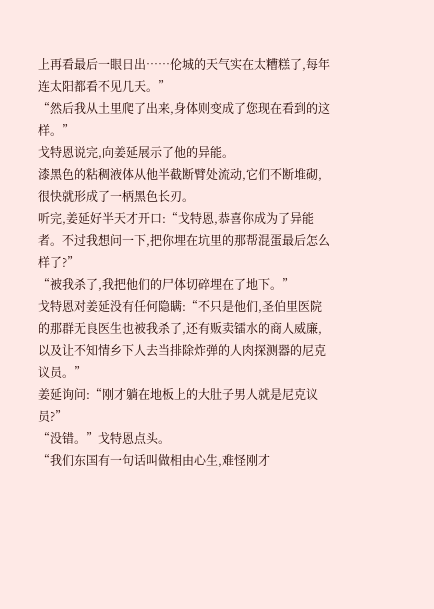上再看最后一眼日出……伦城的天气实在太糟糕了,每年连太阳都看不见几天。”
“然后我从土里爬了出来,身体则变成了您现在看到的这样。”
戈特恩说完,向姜延展示了他的异能。
漆黑色的粘稠液体从他半截断臂处流动,它们不断堆砌,很快就形成了一柄黑色长刃。
听完,姜延好半天才开口:“戈特恩,恭喜你成为了异能者。不过我想问一下,把你埋在坑里的那帮混蛋最后怎么样了?”
“被我杀了,我把他们的尸体切碎埋在了地下。”
戈特恩对姜延没有任何隐瞒:“不只是他们,圣伯里医院的那群无良医生也被我杀了,还有贩卖镭水的商人威廉,以及让不知情乡下人去当排除炸弹的人肉探测器的尼克议员。”
姜延询问:“刚才躺在地板上的大肚子男人就是尼克议员?”
“没错。”戈特恩点头。
“我们东国有一句话叫做相由心生,难怪刚才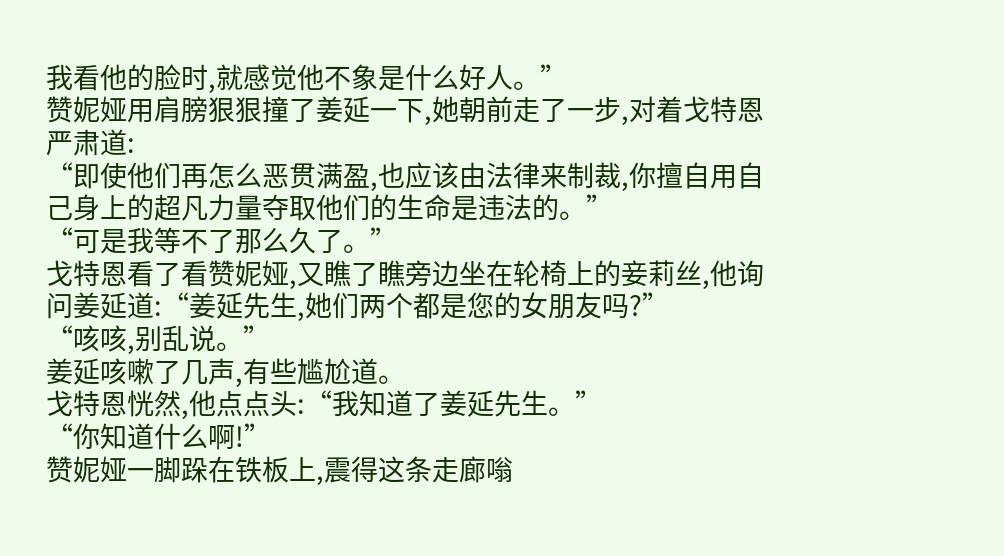我看他的脸时,就感觉他不象是什么好人。”
赞妮娅用肩膀狠狠撞了姜延一下,她朝前走了一步,对着戈特恩严肃道:
“即使他们再怎么恶贯满盈,也应该由法律来制裁,你擅自用自己身上的超凡力量夺取他们的生命是违法的。”
“可是我等不了那么久了。”
戈特恩看了看赞妮娅,又瞧了瞧旁边坐在轮椅上的妾莉丝,他询问姜延道:“姜延先生,她们两个都是您的女朋友吗?”
“咳咳,别乱说。”
姜延咳嗽了几声,有些尴尬道。
戈特恩恍然,他点点头:“我知道了姜延先生。”
“你知道什么啊!”
赞妮娅一脚跺在铁板上,震得这条走廊嗡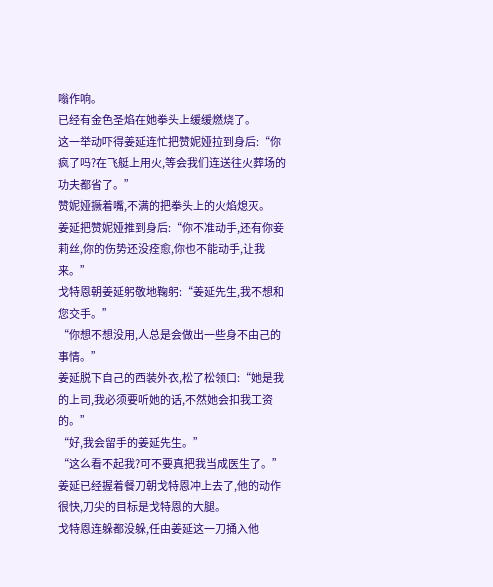嗡作响。
已经有金色圣焰在她拳头上缓缓燃烧了。
这一举动吓得姜延连忙把赞妮娅拉到身后:“你疯了吗?在飞艇上用火,等会我们连送往火葬场的功夫都省了。”
赞妮娅撅着嘴,不满的把拳头上的火焰熄灭。
姜延把赞妮娅推到身后:“你不准动手,还有你妾莉丝,你的伤势还没痊愈,你也不能动手,让我来。”
戈特恩朝姜延躬敬地鞠躬:“姜延先生,我不想和您交手。”
“你想不想没用,人总是会做出一些身不由己的事情。”
姜延脱下自己的西装外衣,松了松领口:“她是我的上司,我必须要听她的话,不然她会扣我工资的。”
“好,我会留手的姜延先生。”
“这么看不起我?可不要真把我当成医生了。”
姜延已经握着餐刀朝戈特恩冲上去了,他的动作很快,刀尖的目标是戈特恩的大腿。
戈特恩连躲都没躲,任由姜延这一刀捅入他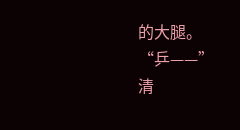的大腿。
“乒——”
清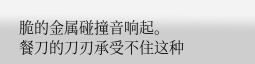脆的金属碰撞音响起。
餐刀的刀刃承受不住这种